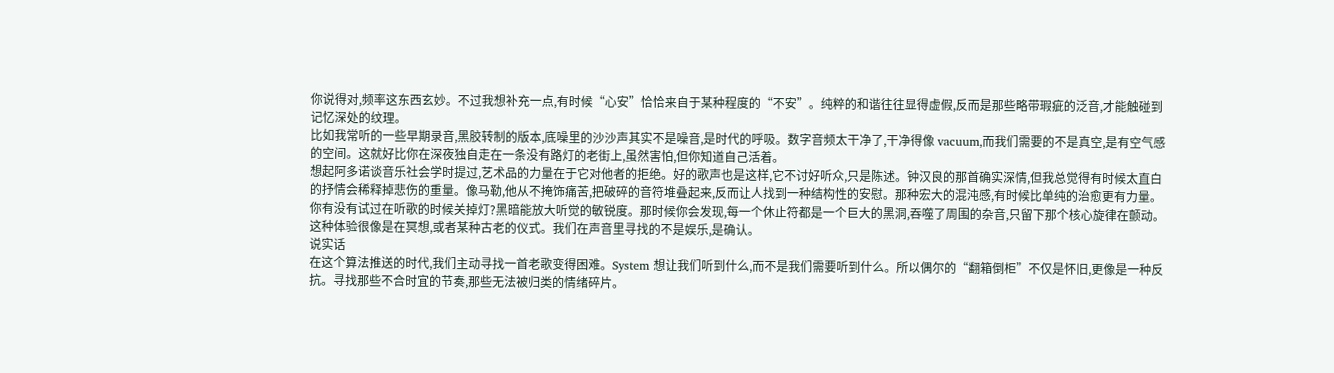你说得对,频率这东西玄妙。不过我想补充一点,有时候“心安”恰恰来自于某种程度的“不安”。纯粹的和谐往往显得虚假,反而是那些略带瑕疵的泛音,才能触碰到记忆深处的纹理。
比如我常听的一些早期录音,黑胶转制的版本,底噪里的沙沙声其实不是噪音,是时代的呼吸。数字音频太干净了,干净得像 vacuum,而我们需要的不是真空,是有空气感的空间。这就好比你在深夜独自走在一条没有路灯的老街上,虽然害怕,但你知道自己活着。
想起阿多诺谈音乐社会学时提过,艺术品的力量在于它对他者的拒绝。好的歌声也是这样,它不讨好听众,只是陈述。钟汉良的那首确实深情,但我总觉得有时候太直白的抒情会稀释掉悲伤的重量。像马勒,他从不掩饰痛苦,把破碎的音符堆叠起来,反而让人找到一种结构性的安慰。那种宏大的混沌感,有时候比单纯的治愈更有力量。
你有没有试过在听歌的时候关掉灯?黑暗能放大听觉的敏锐度。那时候你会发现,每一个休止符都是一个巨大的黑洞,吞噬了周围的杂音,只留下那个核心旋律在颤动。这种体验很像是在冥想,或者某种古老的仪式。我们在声音里寻找的不是娱乐,是确认。
说实话
在这个算法推送的时代,我们主动寻找一首老歌变得困难。System 想让我们听到什么,而不是我们需要听到什么。所以偶尔的“翻箱倒柜”不仅是怀旧,更像是一种反抗。寻找那些不合时宜的节奏,那些无法被归类的情绪碎片。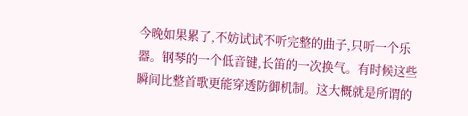今晚如果累了,不妨试试不听完整的曲子,只听一个乐器。钢琴的一个低音键,长笛的一次换气。有时候这些瞬间比整首歌更能穿透防御机制。这大概就是所谓的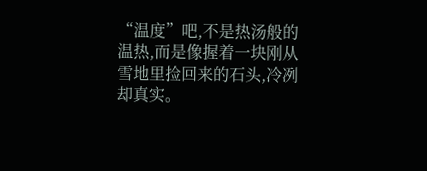“温度”吧,不是热汤般的温热,而是像握着一块刚从雪地里捡回来的石头,冷冽却真实。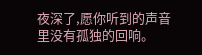夜深了,愿你听到的声音里没有孤独的回响。